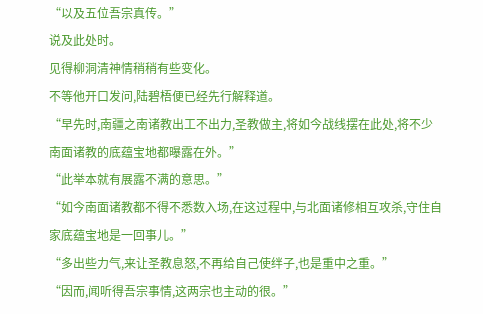“以及五位吾宗真传。”
说及此处时。
见得柳洞清神情稍稍有些变化。
不等他开口发问,陆碧梧便已经先行解释道。
“早先时,南疆之南诸教出工不出力,圣教做主,将如今战线摆在此处,将不少南面诸教的底蕴宝地都曝露在外。”
“此举本就有展露不满的意思。”
“如今南面诸教都不得不悉数入场,在这过程中,与北面诸修相互攻杀,守住自家底蕴宝地是一回事儿。”
“多出些力气,来让圣教息怒,不再给自己使绊子,也是重中之重。”
“因而,闻听得吾宗事情,这两宗也主动的很。”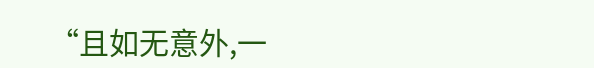“且如无意外,一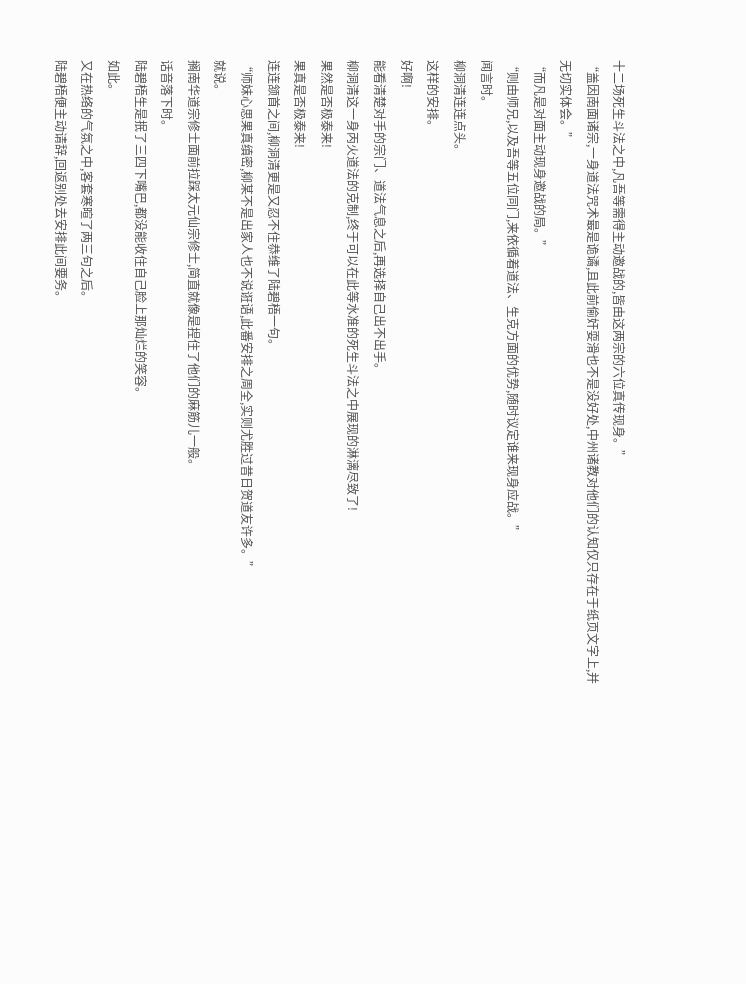十二场死生斗法之中,凡吾等需得主动邀战的,皆由这两宗的六位真传现身。”
“盖因南面诸宗,一身道法咒术最是诡谲,且此前偷奸耍滑也不是没好处,中州诸教对他们的认知仅只存在于纸页文字上,并无切实体会。”
“而凡是对面主动现身邀战的局。”
“则由师兄,以及吾等五位同门,来依循着道法、生克方面的优势,随时议定谁来现身应战。”
闻言时。
柳洞清连连点头。
这样的安排。
好啊!
能看清楚对手的宗门、道法气息之后,再选择自己出不出手。
柳洞清这一身丙火道法的克制,终于可以在此等水准的死生斗法之中展现的淋漓尽致了!
果然是否极泰来!
果真是否极泰来!
连连颔首之间,柳洞清更是又忍不住恭维了陆碧梧一句。
“师妹心思果真缜密,柳某不是出家人也不说诳语,此番安排之周全,实则尤胜过昔日贺道友许多。”
就说。
搁南华道宗修士面前拉踩太元仙宗修士,简直就像是捏住了他们的麻筋儿一般。
话音落下时。
陆碧梧生是抿了三四下嘴巴,都没能收住自己脸上那灿烂的笑容。
如此。
又在热络的气氛之中,客套寒暄了两三句之后。
陆碧梧便主动请辞,回返别处去安排此间要务。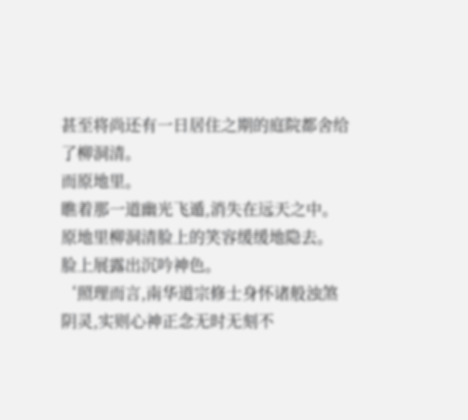甚至将尚还有一日居住之期的庭院都舍给了柳洞清。
而原地里。
瞧着那一道幽光飞遁,消失在远天之中。
原地里柳洞清脸上的笑容缓缓地隐去。
脸上展露出沉吟神色。
‘照理而言,南华道宗修士身怀诸般浊煞阴灵,实则心神正念无时无刻不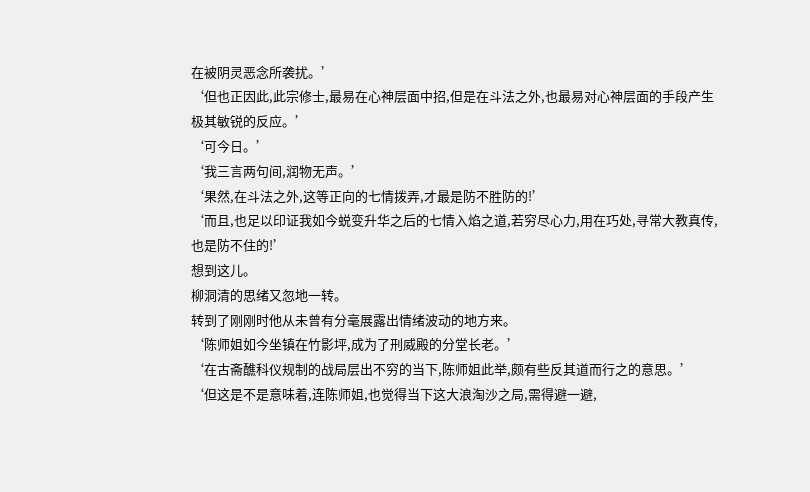在被阴灵恶念所袭扰。’
‘但也正因此,此宗修士,最易在心神层面中招,但是在斗法之外,也最易对心神层面的手段产生极其敏锐的反应。’
‘可今日。’
‘我三言两句间,润物无声。’
‘果然,在斗法之外,这等正向的七情拨弄,才最是防不胜防的!’
‘而且,也足以印证我如今蜕变升华之后的七情入焰之道,若穷尽心力,用在巧处,寻常大教真传,也是防不住的!’
想到这儿。
柳洞清的思绪又忽地一转。
转到了刚刚时他从未曾有分毫展露出情绪波动的地方来。
‘陈师姐如今坐镇在竹影坪,成为了刑威殿的分堂长老。’
‘在古斋醮科仪规制的战局层出不穷的当下,陈师姐此举,颇有些反其道而行之的意思。’
‘但这是不是意味着,连陈师姐,也觉得当下这大浪淘沙之局,需得避一避,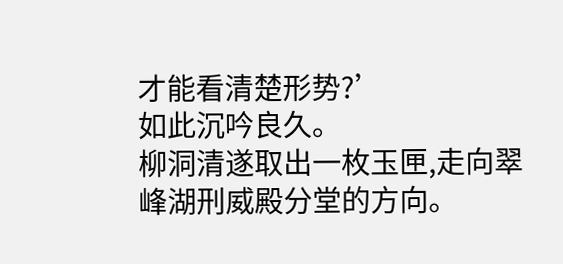才能看清楚形势?’
如此沉吟良久。
柳洞清遂取出一枚玉匣,走向翠峰湖刑威殿分堂的方向。